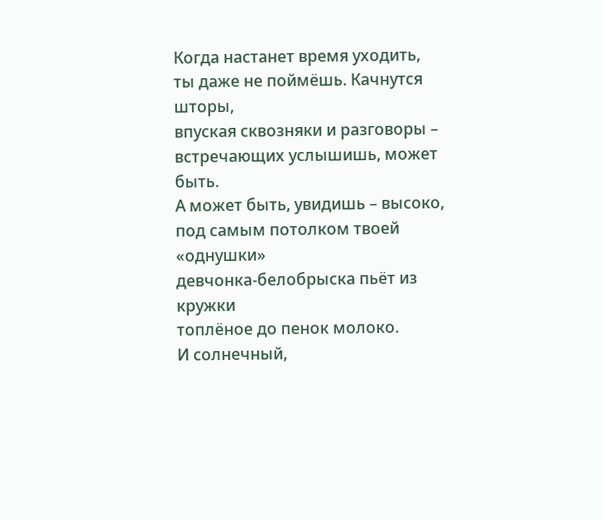Когда настанет время уходить,
ты даже не поймёшь. Качнутся шторы,
впуская сквозняки и разговоры –
встречающих услышишь, может быть.
А может быть, увидишь – высоко,
под самым потолком твоей «однушки»
девчонка-белобрыска пьёт из кружки
топлёное до пенок молоко.
И солнечный,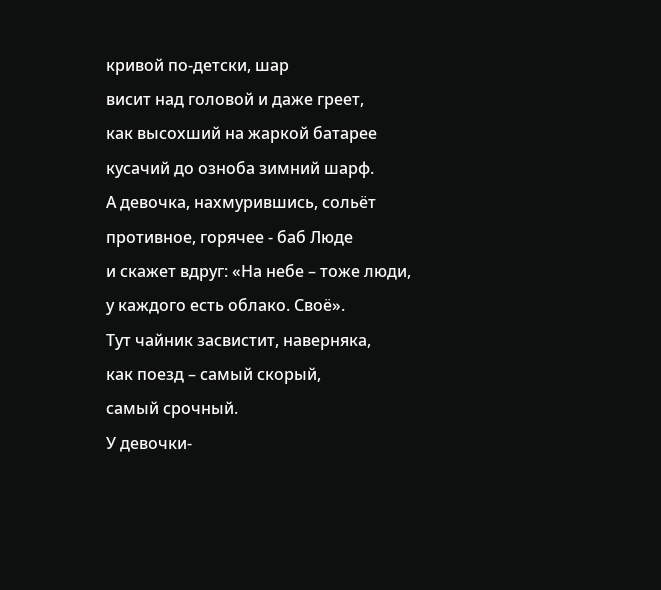кривой по-детски, шар
висит над головой и даже греет,
как высохший на жаркой батарее
кусачий до озноба зимний шарф.
А девочка, нахмурившись, сольёт
противное, горячее - баб Люде
и скажет вдруг: «На небе – тоже люди,
у каждого есть облако. Своё».
Тут чайник засвистит, наверняка,
как поезд – самый скорый,
самый срочный.
У девочки-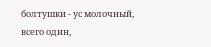болтушки - ус молочный,
всего один,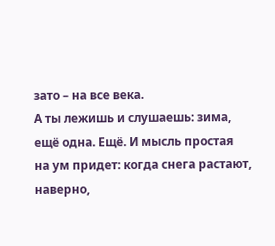зато – на все века.
А ты лежишь и слушаешь: зима,
ещё одна. Ещё. И мысль простая
на ум придет: когда снега растают,
наверно,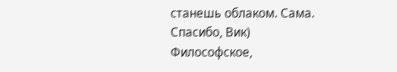станешь облаком. Сама.
Спасибо, Вик)
Философское,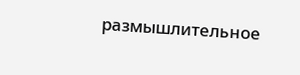размышлительное